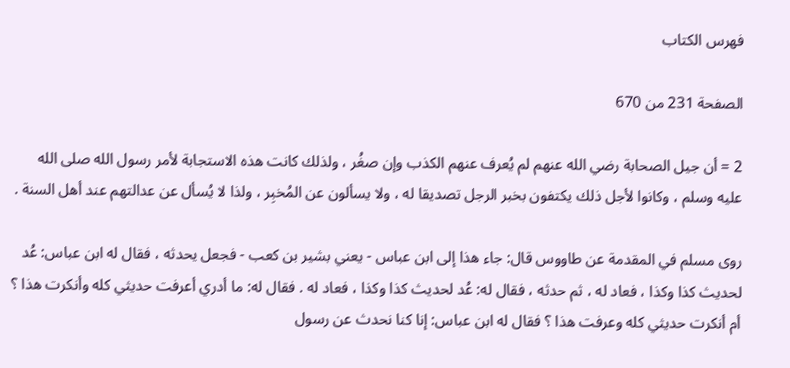فهرس الكتاب

الصفحة 231 من 670

2 = أن جيل الصحابة رضي الله عنهم لم يُعرف عنهم الكذب وإن صغُر ، ولذلك كانت هذه الاستجابة لأمر رسول الله صلى الله عليه وسلم ، وكانوا لأجل ذلك يكتفون بخبر الرجل تصديقا له ، ولا يسألون عن المُخبِر ، ولذا لا يُسأل عن عدالتهم عند أهل السنة .

روى مسلم في المقدمة عن طاووس قال: جاء هذا إلى ابن عباس - يعني بشير بن كعب - فجعل يحدثه ، فقال له ابن عباس: عُد لحديث كذا وكذا ، فعاد له ، ثم حدثه ، فقال له: عُد لحديث كذا وكذا ، فعاد له . فقال له: ما أدري أعرفت حديثي كله وأنكرت هذا ؟ أم أنكرت حديثي كله وعرفت هذا ؟ فقال له ابن عباس: إنا كنا نحدث عن رسول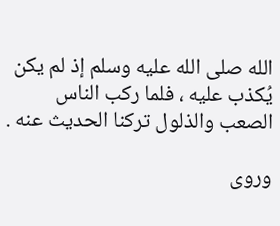الله صلى الله عليه وسلم إذ لم يكن يُكذب عليه ، فلما ركب الناس الصعب والذلول تركنا الحديث عنه .

وروى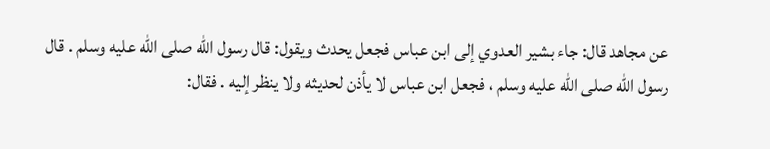عن مجاهد قال: جاء بشير العدوي إلى ابن عباس فجعل يحدث ويقول: قال رسول الله صلى الله عليه وسلم . قال رسول الله صلى الله عليه وسلم ، فجعل ابن عباس لا يأذن لحديثه ولا ينظر إليه . فقال: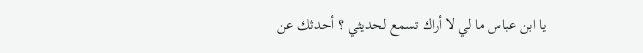يا ابن عباس ما لي لا أراك تسمع لحديثي ؟ أحدثك عن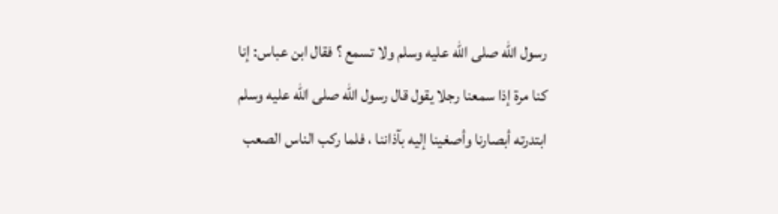رسول الله صلى الله عليه وسلم ولا تسمع ؟ فقال ابن عباس: إنا كنا مرة إذا سمعنا رجلا يقول قال رسول الله صلى الله عليه وسلم ابتدرته أبصارنا وأصغينا إليه بآذاننا ، فلما ركب الناس الصعب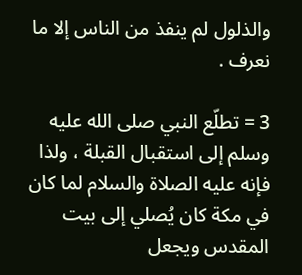والذلول لم ينفذ من الناس إلا ما نعرف .

3 = تطلّع النبي صلى الله عليه وسلم إلى استقبال القبلة ، ولذا فإنه عليه الصلاة والسلام لما كان في مكة كان يُصلي إلى بيت المقدس ويجعل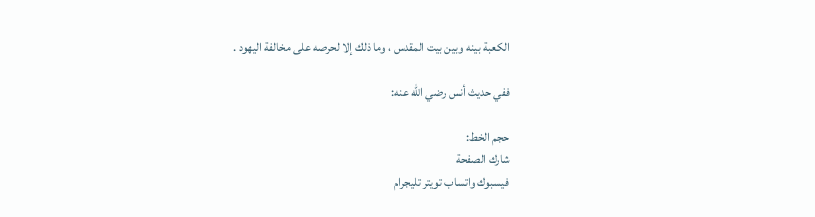الكعبة بينه وبين بيت المقدس ، وما ذلك إلا لحرصه على مخالفة اليهود .

ففي حديث أنس رضي الله عنه:

حجم الخط:
شارك الصفحة
فيسبوك واتساب تويتر تليجرام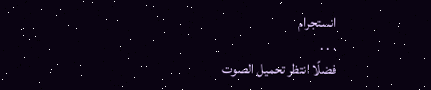انستجرام
. . .
فضلًا انتظر تحميل الصوت